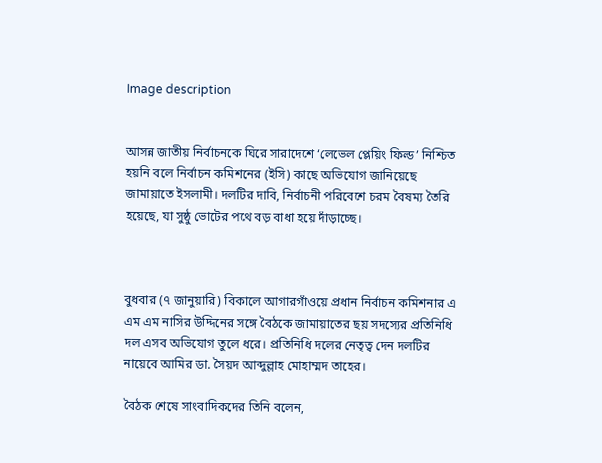Image description


আসন্ন জাতীয় নির্বাচনকে ঘিরে সারাদেশে ‘লেভেল প্লেয়িং ফিল্ড’ নিশ্চিত হয়নি বলে নির্বাচন কমিশনের (ইসি) কাছে অভিযোগ জানিয়েছে জামায়াতে ইসলামী। দলটির দাবি, নির্বাচনী পরিবেশে চরম বৈষম্য তৈরি হয়েছে, যা সুষ্ঠু ভোটের পথে বড় বাধা হয়ে দাঁড়াচ্ছে।



বুধবার (৭ জানুয়ারি) বিকালে আগারগাঁওয়ে প্রধান নির্বাচন কমিশনার এ এম এম নাসির উদ্দিনের সঙ্গে বৈঠকে জামায়াতের ছয় সদস্যের প্রতিনিধি দল এসব অভিযোগ তুলে ধরে। প্রতিনিধি দলের নেতৃত্ব দেন দলটির নায়েবে আমির ডা. সৈয়দ আব্দুল্লাহ মোহাম্মদ তাহের।

বৈঠক শেষে সাংবাদিকদের তিনি বলেন,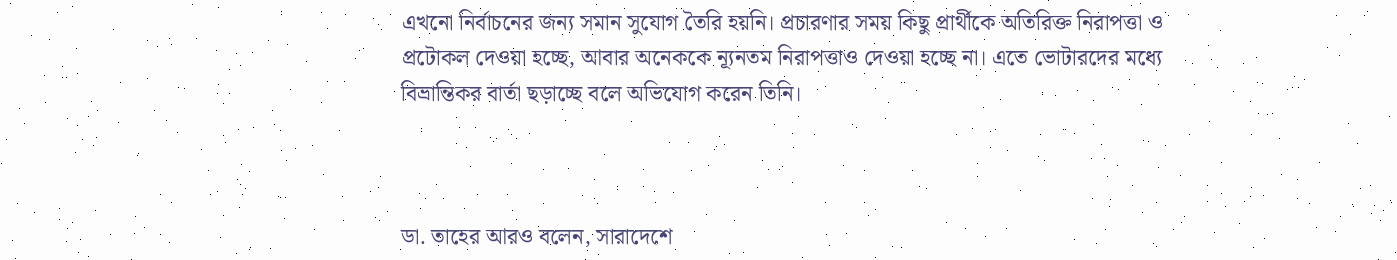এখনো নির্বাচনের জন্য সমান সুযোগ তৈরি হয়নি। প্রচারণার সময় কিছু প্রার্থীকে অতিরিক্ত নিরাপত্তা ও প্রটোকল দেওয়া হচ্ছে, আবার অনেককে ন্যূনতম নিরাপত্তাও দেওয়া হচ্ছে না। এতে ভোটারদের মধ্যে বিভ্রান্তিকর বার্তা ছড়াচ্ছে বলে অভিযোগ করেন তিনি।



ডা. তাহের আরও বলেন, সারাদেশে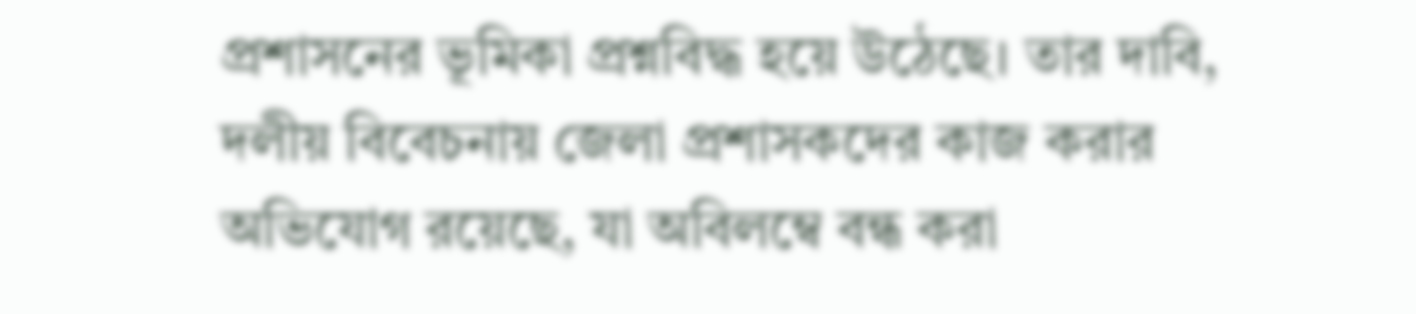প্রশাসনের ভূমিকা প্রশ্নবিদ্ধ হয়ে উঠেছে। তার দাবি, দলীয় বিবেচনায় জেলা প্রশাসকদের কাজ করার অভিযোগ রয়েছে, যা অবিলম্বে বন্ধ করা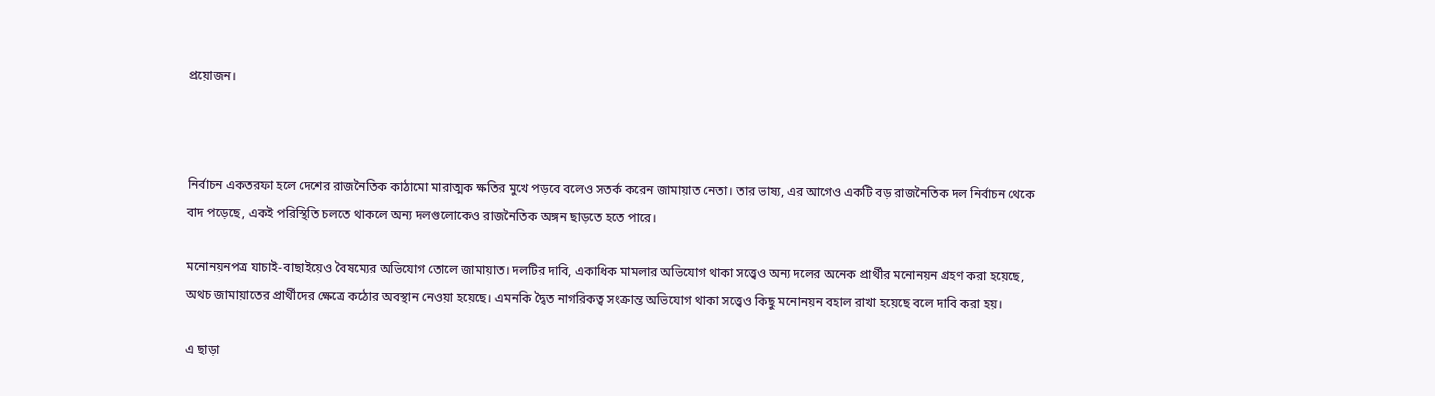প্রয়োজন।



নির্বাচন একতরফা হলে দেশের রাজনৈতিক কাঠামো মারাত্মক ক্ষতির মুখে পড়বে বলেও সতর্ক করেন জামায়াত নেতা। তার ভাষ্য, এর আগেও একটি বড় রাজনৈতিক দল নির্বাচন থেকে বাদ পড়েছে, একই পরিস্থিতি চলতে থাকলে অন্য দলগুলোকেও রাজনৈতিক অঙ্গন ছাড়তে হতে পারে।

মনোনয়নপত্র যাচাই-বাছাইয়েও বৈষম্যের অভিযোগ তোলে জামায়াত। দলটির দাবি, একাধিক মামলার অভিযোগ থাকা সত্ত্বেও অন্য দলের অনেক প্রার্থীর মনোনয়ন গ্রহণ করা হয়েছে, অথচ জামায়াতের প্রার্থীদের ক্ষেত্রে কঠোর অবস্থান নেওয়া হয়েছে। এমনকি দ্বৈত নাগরিকত্ব সংক্রান্ত অভিযোগ থাকা সত্ত্বেও কিছু মনোনয়ন বহাল রাখা হয়েছে বলে দাবি করা হয়।

এ ছাড়া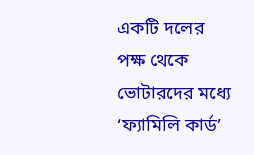একটি দলের পক্ষ থেকে ভোটারদের মধ্যে ‘ফ্যামিলি কার্ড’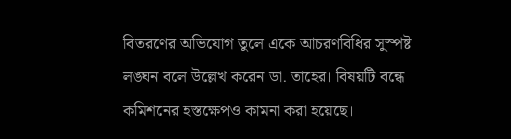বিতরণের অভিযোগ তুলে একে আচরণবিধির সুস্পষ্ট লঙ্ঘন বলে উল্লেখ করেন ডা. তাহের। বিষয়টি বন্ধে কমিশনের হস্তক্ষেপও কামনা করা হয়েছে।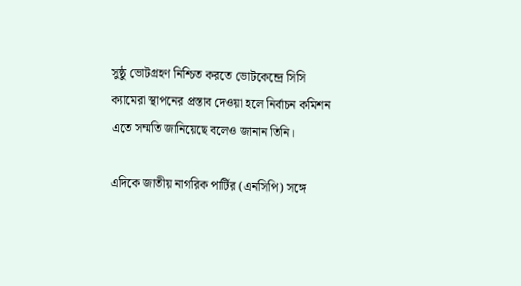সুষ্ঠু ভোটগ্রহণ নিশ্চিত করতে ভোটকেন্দ্রে সিসি ক্যামেরা স্থাপনের প্রস্তাব দেওয়া হলে নির্বাচন কমিশন এতে সম্মতি জানিয়েছে বলেও জানান তিনি।

এদিকে জাতীয় নাগরিক পার্টির (এনসিপি) সঙ্গে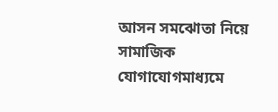আসন সমঝোতা নিয়ে সামাজিক যোগাযোগমাধ্যমে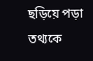ছড়িয়ে পড়া তথ্যকে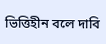ভিত্তিহীন বলে দাবি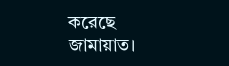করেছে জামায়াত।